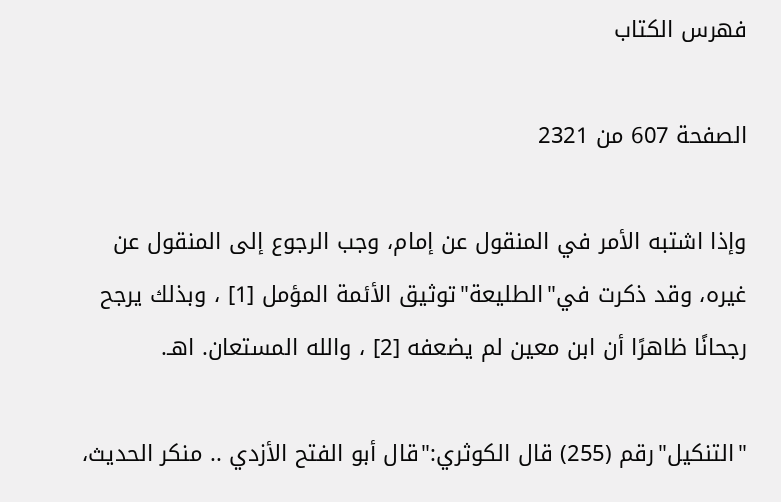فهرس الكتاب

الصفحة 607 من 2321

وإذا اشتبه الأمر في المنقول عن إمام، وجب الرجوع إلى المنقول عن غيره، وقد ذكرت في"الطليعة"توثيق الأئمة المؤمل [1] ، وبذلك يرجح رجحانًا ظاهرًا أن ابن معين لم يضعفه [2] ، والله المستعان. اهـ.

"التنكيل"رقم (255) قال الكوثري:"قال أبو الفتح الأزدي .. منكر الحديث،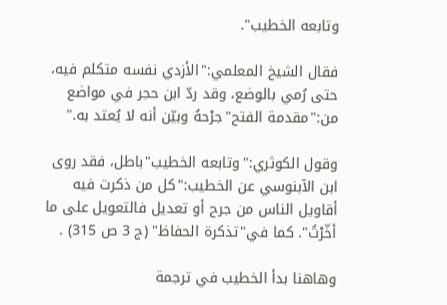وتابعه الخطيب".

فقال الشيخ المعلمي:"الأزدي نفسه متكلم فيه، حتى رُمي بالوضع، وقد ردّ ابن حجر في مواضع من:"مقدمة الفتح"جرْحهُ وبيّن أنه لا يُعتد به."

وقول الكوثري:"وتابعه الخطيب"باطل، فقد روى ابن الآبنوسي عن الخطيب:"كل من ذكرت فيه أقاويل الناس من جرح أو تعديل فالتعويل على ما أخّرْتُ". كما في"تذكرة الحفاظ" (ج 3 ص 315) .

وهاهنا بدأ الخطيب في ترجمة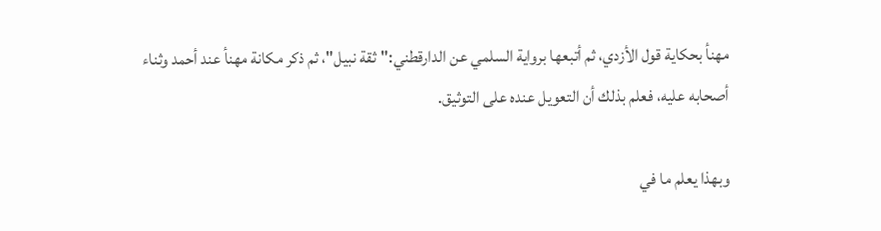مهنأ بحكاية قول الأزدي، ثم أتبعها برواية السلمي عن الدارقطني:"ثقة نبيل"، ثم ذكر مكانة مهنأ عند أحمد وثناء أصحابه عليه، فعلم بذلك أن التعويل عنده على التوثيق.

وبهذا يعلم ما في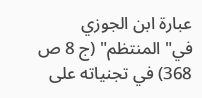عبارة ابن الجوزي في"المنتظم" (ج 8 ص 368) في تجنياته على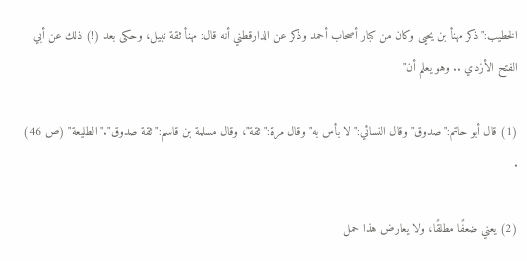الخطيب:"ذكر مهنأ بن يحيى وكان من كبار أصحاب أحمد وذكر عن الدارقطني أنه قال: مهنأ ثقة نبيل، وحكى بعد (!) ذلك عن أبي الفتح الأزدي .. وهو يعلم أن"

(1) قال أبو حاتم:"صدوق"وقال النسائي:"لا بأس به"وقال مرة:"ثقة"، وقال مسلمة بن قاسم:"ثقة صدوق"."الطليعة" (ص 46) .

(2) يعني ضعفًا مطلقًا، ولا يعارض هذا حمل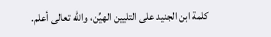كلمة ابن الجنيد على التليين الهيِّن، والله تعالى أعلم.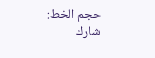حجم الخط:
شارك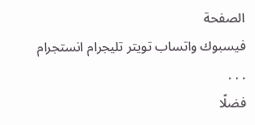الصفحة
فيسبوك واتساب تويتر تليجرام انستجرام
. . .
فضلًا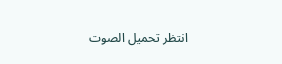انتظر تحميل الصوت